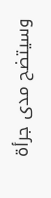وسيتضح مدى جرأة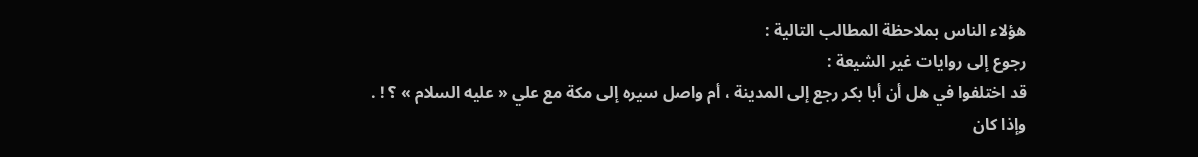هؤلاء الناس بملاحظة المطالب التالية :
رجوع إلى روايات غير الشيعة :
قد اختلفوا في هل أن أبا بكر رجع إلى المدينة ، أم واصل سيره إلى مكة مع علي « عليه السلام » ؟ ! .
وإذا كان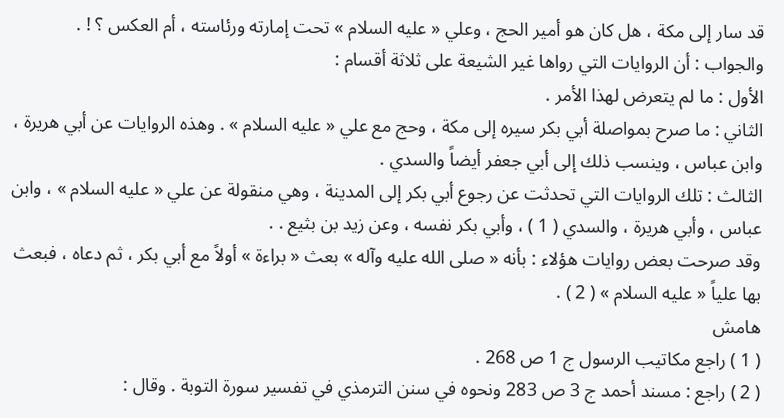قد سار إلى مكة ، هل كان هو أمير الحج ، وعلي « عليه السلام » تحت إمارته ورئاسته ، أم العكس ؟ ! .
والجواب : أن الروايات التي رواها غير الشيعة على ثلاثة أقسام :
الأول : ما لم يتعرض لهذا الأمر .
الثاني : ما صرح بمواصلة أبي بكر سيره إلى مكة ، وحج مع علي « عليه السلام » . وهذه الروايات عن أبي هريرة ، وابن عباس ، وينسب ذلك إلى أبي جعفر أيضاً والسدي .
الثالث : تلك الروايات التي تحدثت عن رجوع أبي بكر إلى المدينة ، وهي منقولة عن علي « عليه السلام » ، وابن عباس ، وأبي هريرة ، والسدي ( 1 ) ، وأبي بكر نفسه ، وعن زيد بن بثيع . .
وقد صرحت بعض روايات هؤلاء : بأنه « صلى الله عليه وآله » بعث « براءة » أولاً مع أبي بكر ، ثم دعاه ، فبعث بها علياً « عليه السلام » ( 2 ) .
هامش
( 1 ) راجع مكاتيب الرسول ج 1 ص 268 .
( 2 ) راجع : مسند أحمد ج 3 ص 283 ونحوه في سنن الترمذي في تفسير سورة التوبة . وقال :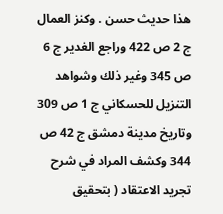هذا حديث حسن . وكنز العمال ج 2 ص 422 وراجع الغدير ج 6 ص 345 وغير ذلك وشواهد التنزيل للحسكاني ج 1 ص 309 وتاريخ مدينة دمشق ج 42 ص 344 وكشف المراد في شرح تجريد الاعتقاد ( بتحقيق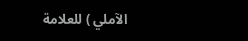الآملي ) للعلامة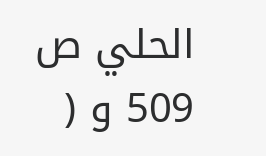الحلي ص 509 و (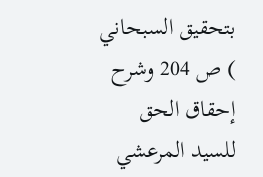بتحقيق السبحاني ) ص 204 وشرح إحقاق الحق للسيد المرعشي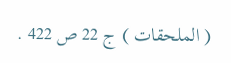( الملحقات ) ج 22 ص 422 .